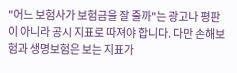"어느 보험사가 보험금을 잘 줄까"는 광고나 평판이 아니라 공시 지표로 따져야 합니다. 다만 손해보험과 생명보험은 보는 지표가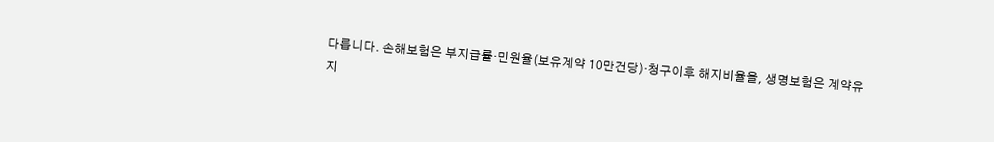다릅니다. 손해보험은 부지급률·민원율(보유계약 10만건당)·청구이후 해지비율을, 생명보험은 계약유지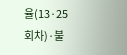율(13·25회차)·불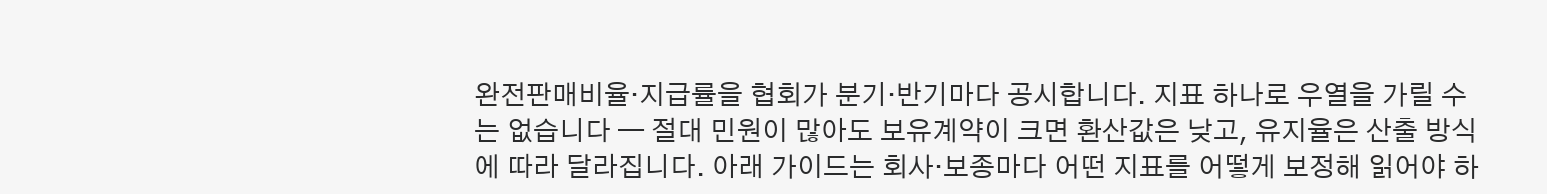완전판매비율·지급률을 협회가 분기·반기마다 공시합니다. 지표 하나로 우열을 가릴 수는 없습니다 — 절대 민원이 많아도 보유계약이 크면 환산값은 낮고, 유지율은 산출 방식에 따라 달라집니다. 아래 가이드는 회사·보종마다 어떤 지표를 어떻게 보정해 읽어야 하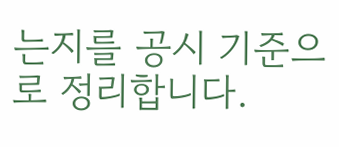는지를 공시 기준으로 정리합니다.